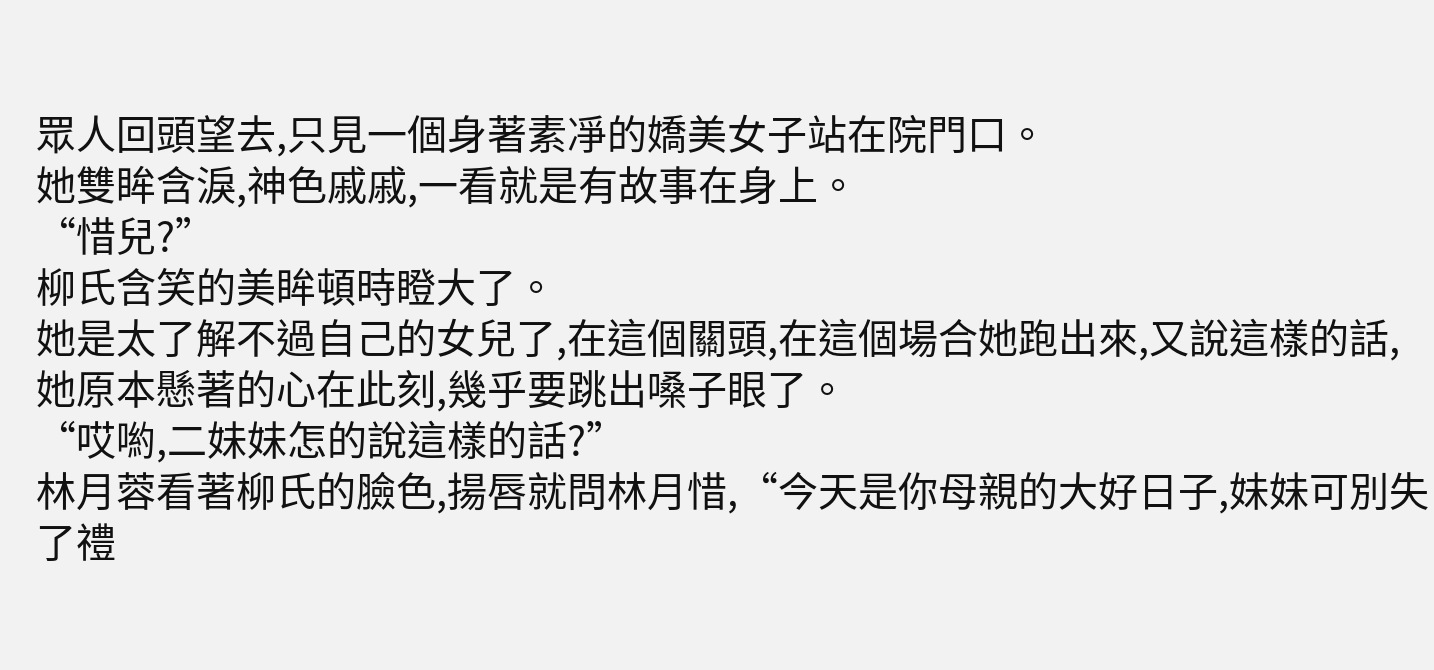眾人回頭望去,只見一個身著素凈的嬌美女子站在院門口。
她雙眸含淚,神色戚戚,一看就是有故事在身上。
“惜兒?”
柳氏含笑的美眸頓時瞪大了。
她是太了解不過自己的女兒了,在這個關頭,在這個場合她跑出來,又說這樣的話,
她原本懸著的心在此刻,幾乎要跳出嗓子眼了。
“哎喲,二妹妹怎的說這樣的話?”
林月蓉看著柳氏的臉色,揚唇就問林月惜,“今天是你母親的大好日子,妹妹可別失了禮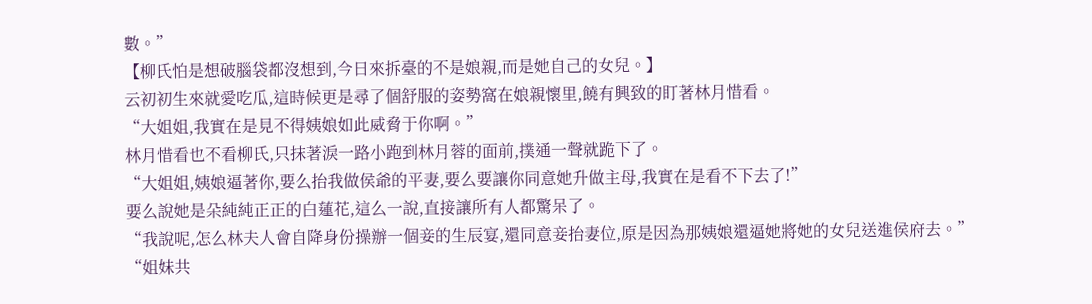數。”
【柳氏怕是想破腦袋都沒想到,今日來拆臺的不是娘親,而是她自己的女兒。】
云初初生來就愛吃瓜,這時候更是尋了個舒服的姿勢窩在娘親懷里,饒有興致的盯著林月惜看。
“大姐姐,我實在是見不得姨娘如此威脅于你啊。”
林月惜看也不看柳氏,只抹著淚一路小跑到林月蓉的面前,撲通一聲就跪下了。
“大姐姐,姨娘逼著你,要么抬我做侯爺的平妻,要么要讓你同意她升做主母,我實在是看不下去了!”
要么說她是朵純純正正的白蓮花,這么一說,直接讓所有人都驚呆了。
“我說呢,怎么林夫人會自降身份操辦一個妾的生辰宴,還同意妾抬妻位,原是因為那姨娘還逼她將她的女兒送進侯府去。”
“姐妹共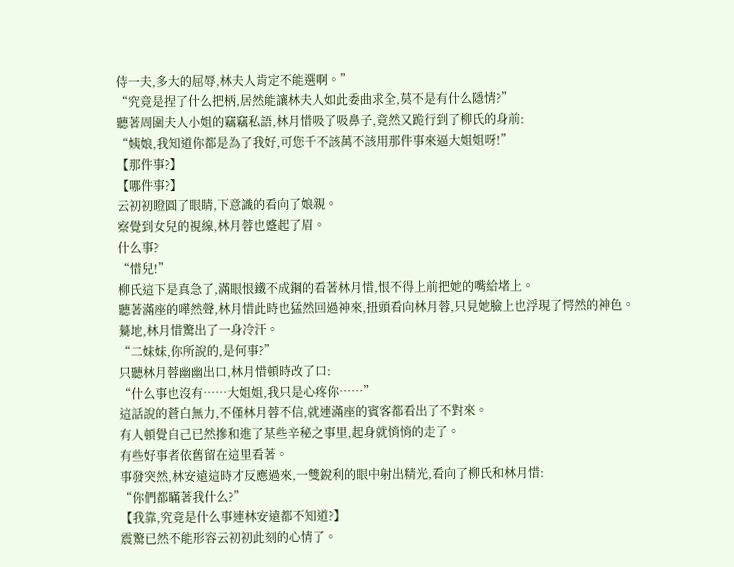侍一夫,多大的屈辱,林夫人肯定不能選啊。”
“究竟是捏了什么把柄,居然能讓林夫人如此委曲求全,莫不是有什么隱情?”
聽著周圍夫人小姐的竊竊私語,林月惜吸了吸鼻子,竟然又跪行到了柳氏的身前:
“姨娘,我知道你都是為了我好,可您千不該萬不該用那件事來逼大姐姐呀!”
【那件事?】
【哪件事?】
云初初瞪圓了眼睛,下意識的看向了娘親。
察覺到女兒的視線,林月蓉也蹙起了眉。
什么事?
“惜兒!”
柳氏這下是真急了,滿眼恨鐵不成鋼的看著林月惜,恨不得上前把她的嘴給堵上。
聽著滿座的嘩然聲,林月惜此時也猛然回過神來,扭頭看向林月蓉,只見她臉上也浮現了愕然的神色。
驀地,林月惜驚出了一身冷汗。
“二妹妹,你所說的,是何事?”
只聽林月蓉幽幽出口,林月惜頓時改了口:
“什么事也沒有……大姐姐,我只是心疼你……”
這話說的蒼白無力,不僅林月蓉不信,就連滿座的賓客都看出了不對來。
有人頓覺自己已然摻和進了某些辛秘之事里,起身就悄悄的走了。
有些好事者依舊留在這里看著。
事發突然,林安遠這時才反應過來,一雙銳利的眼中射出精光,看向了柳氏和林月惜:
“你們都瞞著我什么?”
【我靠,究竟是什么事連林安遠都不知道?】
震驚已然不能形容云初初此刻的心情了。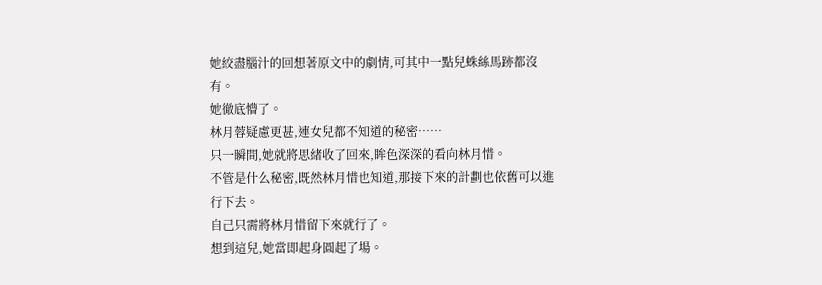她絞盡腦汁的回想著原文中的劇情,可其中一點兒蛛絲馬跡都沒有。
她徹底懵了。
林月蓉疑慮更甚,連女兒都不知道的秘密……
只一瞬間,她就將思緒收了回來,眸色深深的看向林月惜。
不管是什么秘密,既然林月惜也知道,那接下來的計劃也依舊可以進行下去。
自己只需將林月惜留下來就行了。
想到這兒,她當即起身圓起了場。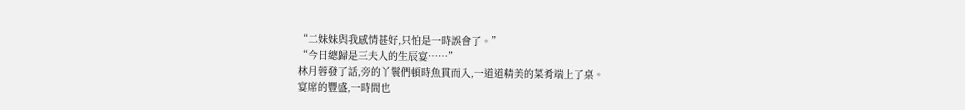“二妹妹與我感情甚好,只怕是一時誤會了。”
“今日總歸是三夫人的生辰宴……”
林月蓉發了話,旁的丫鬟們頓時魚貫而入,一道道精美的菜肴端上了桌。
宴席的豐盛,一時間也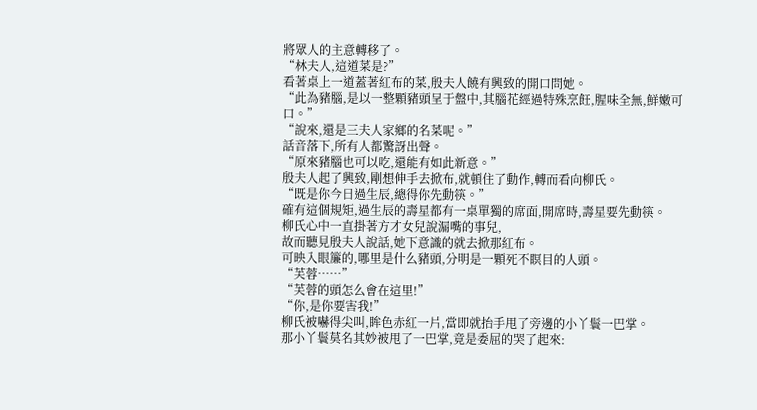將眾人的主意轉移了。
“林夫人,這道菜是?”
看著桌上一道蓋著紅布的菜,殷夫人饒有興致的開口問她。
“此為豬腦,是以一整顆豬頭呈于盤中,其腦花經過特殊烹飪,腥味全無,鮮嫩可口。”
“說來,還是三夫人家鄉的名菜呢。”
話音落下,所有人都驚訝出聲。
“原來豬腦也可以吃,還能有如此新意。”
殷夫人起了興致,剛想伸手去掀布,就頓住了動作,轉而看向柳氏。
“既是你今日過生辰,總得你先動筷。”
確有這個規矩,過生辰的壽星都有一桌單獨的席面,開席時,壽星要先動筷。
柳氏心中一直掛著方才女兒說漏嘴的事兒,
故而聽見殷夫人說話,她下意識的就去掀那紅布。
可映入眼簾的,哪里是什么豬頭,分明是一顆死不瞑目的人頭。
“芙蓉……”
“芙蓉的頭怎么會在這里!”
“你,是你要害我!”
柳氏被嚇得尖叫,眸色赤紅一片,當即就抬手甩了旁邊的小丫鬟一巴掌。
那小丫鬟莫名其妙被甩了一巴掌,竟是委屈的哭了起來: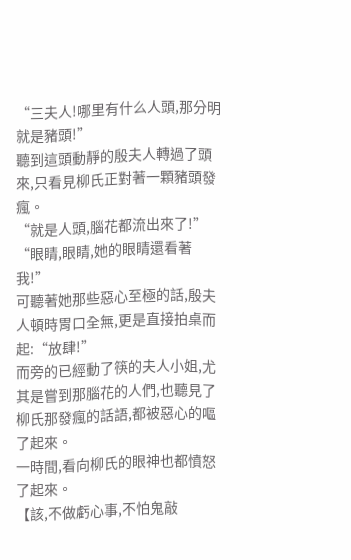“三夫人!哪里有什么人頭,那分明就是豬頭!”
聽到這頭動靜的殷夫人轉過了頭來,只看見柳氏正對著一顆豬頭發瘋。
“就是人頭,腦花都流出來了!”
“眼睛,眼睛,她的眼睛還看著我!”
可聽著她那些惡心至極的話,殷夫人頓時胃口全無,更是直接拍桌而起:“放肆!”
而旁的已經動了筷的夫人小姐,尤其是嘗到那腦花的人們,也聽見了柳氏那發瘋的話語,都被惡心的嘔了起來。
一時間,看向柳氏的眼神也都憤怒了起來。
【該,不做虧心事,不怕鬼敲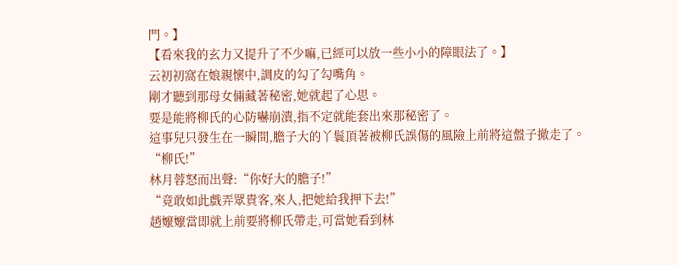門。】
【看來我的玄力又提升了不少嘛,已經可以放一些小小的障眼法了。】
云初初窩在娘親懷中,調皮的勾了勾嘴角。
剛才聽到那母女倆藏著秘密,她就起了心思。
要是能將柳氏的心防嚇崩潰,指不定就能套出來那秘密了。
這事兒只發生在一瞬間,膽子大的丫鬟頂著被柳氏誤傷的風險上前將這盤子撤走了。
“柳氏!”
林月蓉怒而出聲:“你好大的膽子!”
“竟敢如此戲弄眾貴客,來人,把她給我押下去!”
趙嬤嬤當即就上前要將柳氏帶走,可當她看到林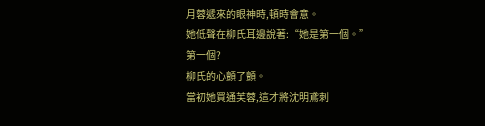月蓉遞來的眼神時,頓時會意。
她低聲在柳氏耳邊說著:“她是第一個。”
第一個?
柳氏的心顫了顫。
當初她買通芙蓉,這才將沈明鳶刺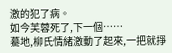激的犯了病。
如今芙蓉死了,下一個……
驀地,柳氏情緒激動了起來,一把就掙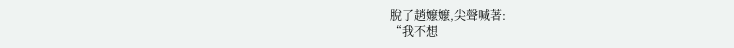脫了趙嬤嬤,尖聲喊著:
“我不想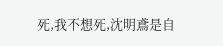死,我不想死,沈明鳶是自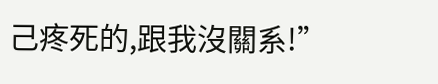己疼死的,跟我沒關系!”